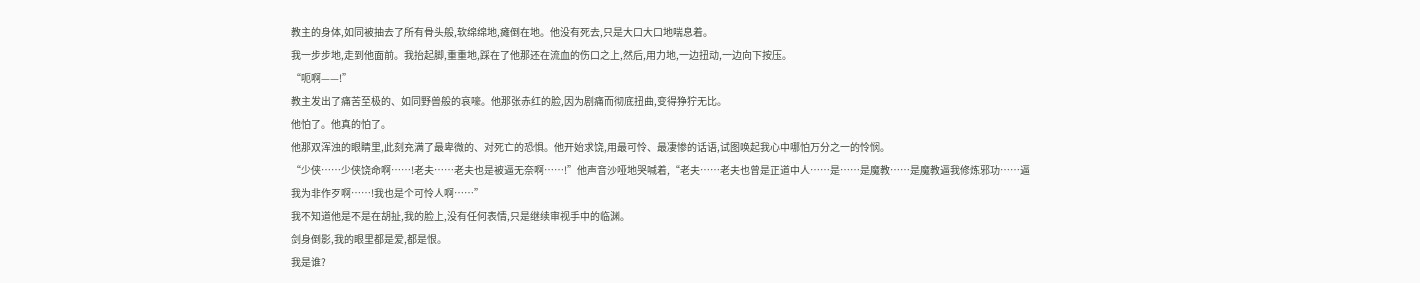教主的身体,如同被抽去了所有骨头般,软绵绵地,瘫倒在地。他没有死去,只是大口大口地喘息着。
我一步步地,走到他面前。我抬起脚,重重地,踩在了他那还在流血的伤口之上,然后,用力地,一边扭动,一边向下按压。
“呃啊——!”
教主发出了痛苦至极的、如同野兽般的哀嚎。他那张赤红的脸,因为剧痛而彻底扭曲,变得狰狞无比。
他怕了。他真的怕了。
他那双浑浊的眼睛里,此刻充满了最卑微的、对死亡的恐惧。他开始求饶,用最可怜、最凄惨的话语,试图唤起我心中哪怕万分之一的怜悯。
“少侠……少侠饶命啊……!老夫……老夫也是被逼无奈啊……!”他声音沙哑地哭喊着,“老夫……老夫也曾是正道中人……是……是魔教……是魔教逼我修炼邪功……逼我为非作歹啊……!我也是个可怜人啊……”
我不知道他是不是在胡扯,我的脸上,没有任何表情,只是继续审视手中的临渊。
剑身倒影,我的眼里都是爱,都是恨。
我是谁?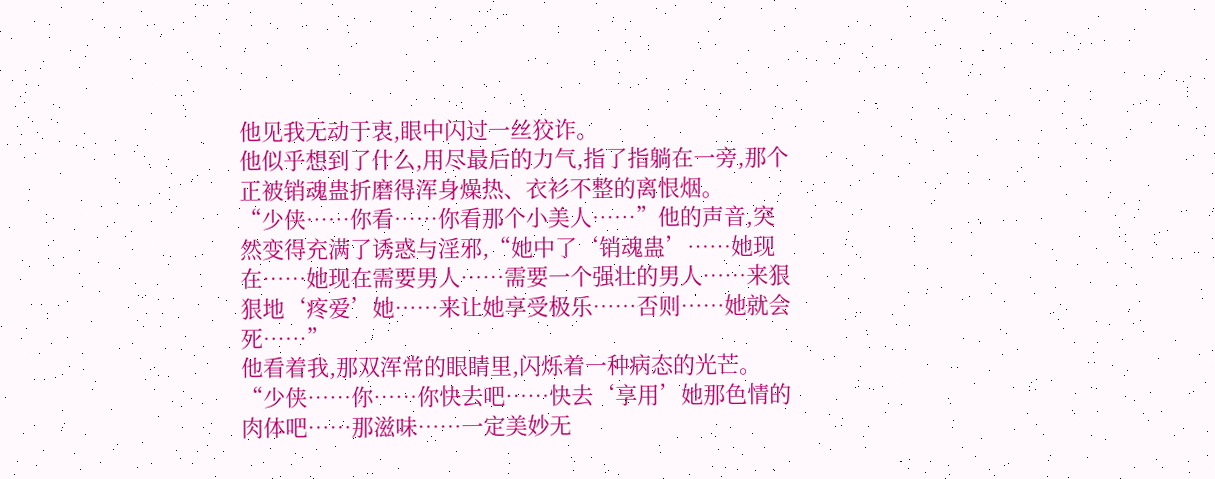他见我无动于衷,眼中闪过一丝狡诈。
他似乎想到了什么,用尽最后的力气,指了指躺在一旁,那个正被销魂蛊折磨得浑身燥热、衣衫不整的离恨烟。
“少侠……你看……你看那个小美人……”他的声音,突然变得充满了诱惑与淫邪,“她中了‘销魂蛊’……她现在……她现在需要男人……需要一个强壮的男人……来狠狠地‘疼爱’她……来让她享受极乐……否则……她就会死……”
他看着我,那双浑常的眼睛里,闪烁着一种病态的光芒。
“少侠……你……你快去吧……快去‘享用’她那色情的肉体吧……那滋味……一定美妙无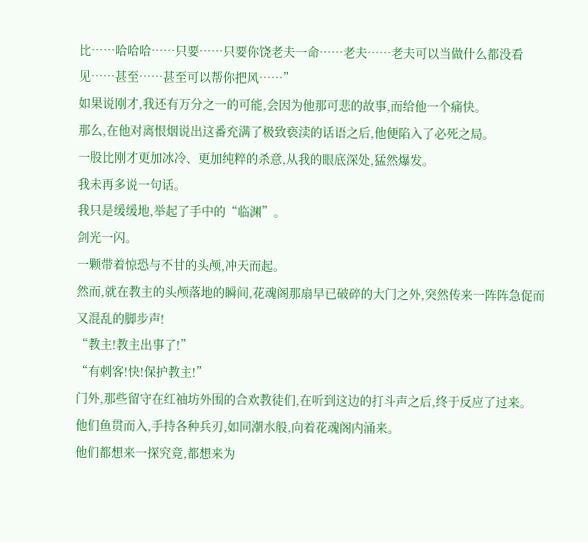比……哈哈哈……只要……只要你饶老夫一命……老夫……老夫可以当做什么都没看见……甚至……甚至可以帮你把风……”
如果说刚才,我还有万分之一的可能,会因为他那可悲的故事,而给他一个痛快。
那么,在他对离恨烟说出这番充满了极致亵渎的话语之后,他便陷入了必死之局。
一股比刚才更加冰冷、更加纯粹的杀意,从我的眼底深处,猛然爆发。
我未再多说一句话。
我只是缓缓地,举起了手中的“临渊”。
剑光一闪。
一颗带着惊恐与不甘的头颅,冲天而起。
然而,就在教主的头颅落地的瞬间,花魂阁那扇早已破碎的大门之外,突然传来一阵阵急促而又混乱的脚步声!
“教主!教主出事了!”
“有刺客!快!保护教主!”
门外,那些留守在红袖坊外围的合欢教徒们,在听到这边的打斗声之后,终于反应了过来。
他们鱼贯而入,手持各种兵刃,如同潮水般,向着花魂阁内涌来。
他们都想来一探究竟,都想来为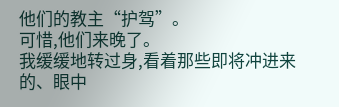他们的教主“护驾”。
可惜,他们来晚了。
我缓缓地转过身,看着那些即将冲进来的、眼中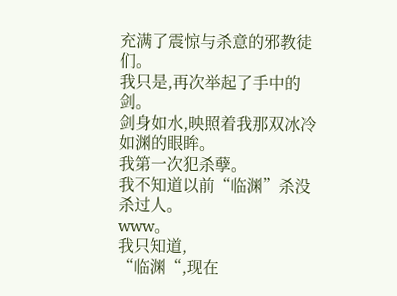充满了震惊与杀意的邪教徒们。
我只是,再次举起了手中的剑。
剑身如水,映照着我那双冰冷如渊的眼眸。
我第一次犯杀孽。
我不知道以前“临渊”杀没杀过人。
www。
我只知道,
“临渊“,现在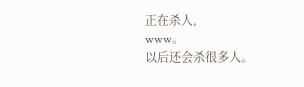正在杀人,
www。
以后还会杀很多人。